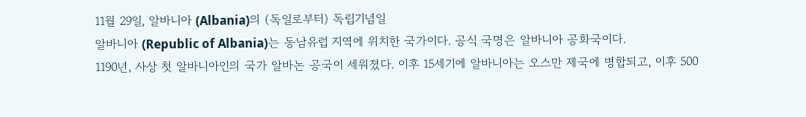11월 29일, 알바니아 (Albania)의 (독일로부터) 독립기념일
알바니아 (Republic of Albania)는 동남유럽 지역에 위치한 국가이다. 공식 국명은 알바니아 공화국이다.
1190년, 사상 첫 알바니아인의 국가 알바논 공국이 세워졌다. 이후 15세기에 알바니아는 오스만 제국에 병합되고, 이후 500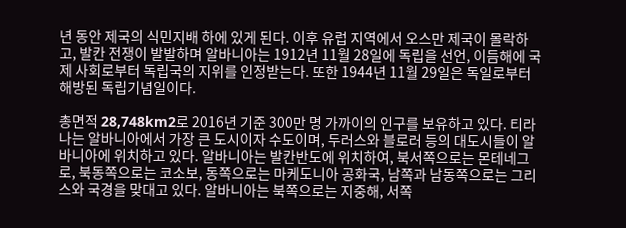년 동안 제국의 식민지배 하에 있게 된다. 이후 유럽 지역에서 오스만 제국이 몰락하고, 발칸 전쟁이 발발하며 알바니아는 1912년 11월 28일에 독립을 선언, 이듬해에 국제 사회로부터 독립국의 지위를 인정받는다. 또한 1944년 11월 29일은 독일로부터 해방된 독립기념일이다.

총면적 28,748km2로 2016년 기준 300만 명 가까이의 인구를 보유하고 있다. 티라나는 알바니아에서 가장 큰 도시이자 수도이며, 두러스와 블로러 등의 대도시들이 알바니아에 위치하고 있다. 알바니아는 발칸반도에 위치하여, 북서쪽으로는 몬테네그로, 북동쪽으로는 코소보, 동쪽으로는 마케도니아 공화국, 남쪽과 남동쪽으로는 그리스와 국경을 맞대고 있다. 알바니아는 북쪽으로는 지중해, 서쪽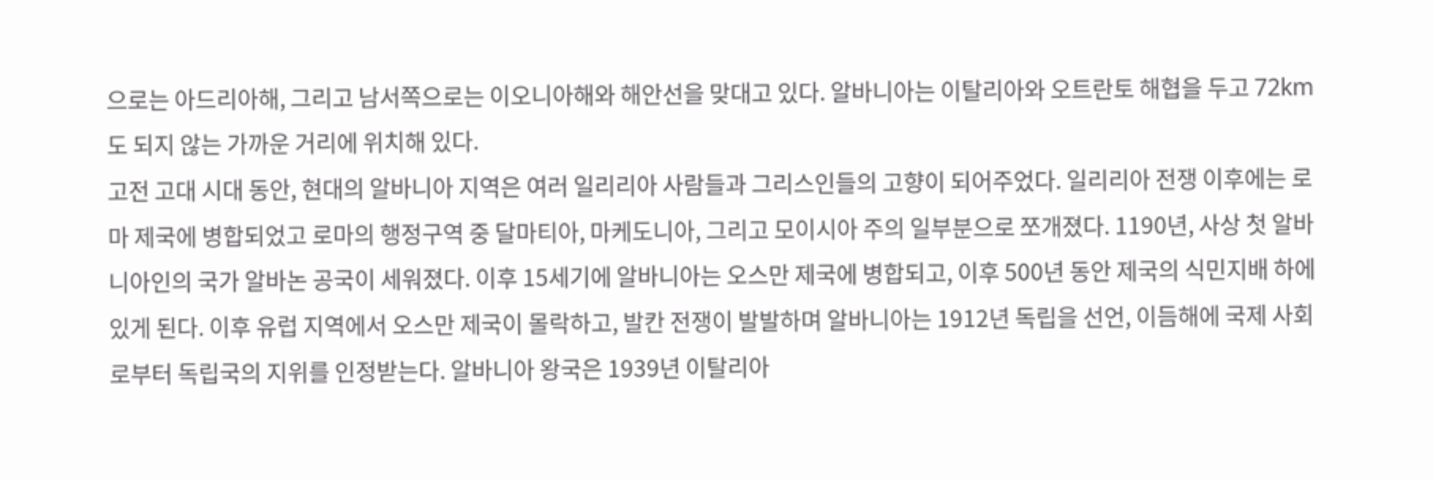으로는 아드리아해, 그리고 남서쪽으로는 이오니아해와 해안선을 맞대고 있다. 알바니아는 이탈리아와 오트란토 해협을 두고 72km도 되지 않는 가까운 거리에 위치해 있다.
고전 고대 시대 동안, 현대의 알바니아 지역은 여러 일리리아 사람들과 그리스인들의 고향이 되어주었다. 일리리아 전쟁 이후에는 로마 제국에 병합되었고 로마의 행정구역 중 달마티아, 마케도니아, 그리고 모이시아 주의 일부분으로 쪼개졌다. 1190년, 사상 첫 알바니아인의 국가 알바논 공국이 세워졌다. 이후 15세기에 알바니아는 오스만 제국에 병합되고, 이후 500년 동안 제국의 식민지배 하에 있게 된다. 이후 유럽 지역에서 오스만 제국이 몰락하고, 발칸 전쟁이 발발하며 알바니아는 1912년 독립을 선언, 이듬해에 국제 사회로부터 독립국의 지위를 인정받는다. 알바니아 왕국은 1939년 이탈리아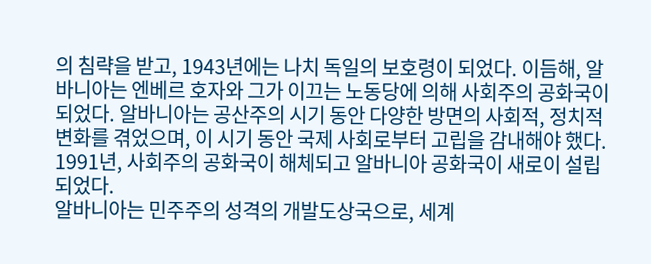의 침략을 받고, 1943년에는 나치 독일의 보호령이 되었다. 이듬해, 알바니아는 엔베르 호자와 그가 이끄는 노동당에 의해 사회주의 공화국이 되었다. 알바니아는 공산주의 시기 동안 다양한 방면의 사회적, 정치적 변화를 겪었으며, 이 시기 동안 국제 사회로부터 고립을 감내해야 했다. 1991년, 사회주의 공화국이 해체되고 알바니아 공화국이 새로이 설립되었다.
알바니아는 민주주의 성격의 개발도상국으로, 세계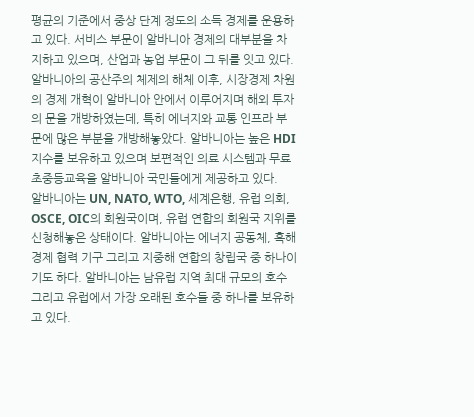평균의 기준에서 중상 단계 정도의 소득 경제를 운용하고 있다. 서비스 부문이 알바니아 경제의 대부분을 차지하고 있으며, 산업과 농업 부문이 그 뒤를 잇고 있다. 알바니아의 공산주의 체제의 해체 이후, 시장경제 차원의 경제 개혁이 알바니아 안에서 이루어지며 해외 투자의 문을 개방하였는데, 특히 에너지와 교통 인프라 부문에 많은 부분을 개방해놓았다. 알바니아는 높은 HDI 지수를 보유하고 있으며 보편적인 의료 시스템과 무료 초중등교육을 알바니아 국민들에게 제공하고 있다.
알바니아는 UN, NATO, WTO, 세계은행, 유럽 의회, OSCE, OIC의 회원국이며, 유럽 연합의 회원국 지위를 신청해놓은 상태이다. 알바니아는 에너지 공동체, 흑해 경제 협력 기구 그리고 지중해 연합의 창립국 중 하나이기도 하다. 알바니아는 남유럽 지역 최대 규모의 호수 그리고 유럽에서 가장 오래된 호수들 중 하나를 보유하고 있다.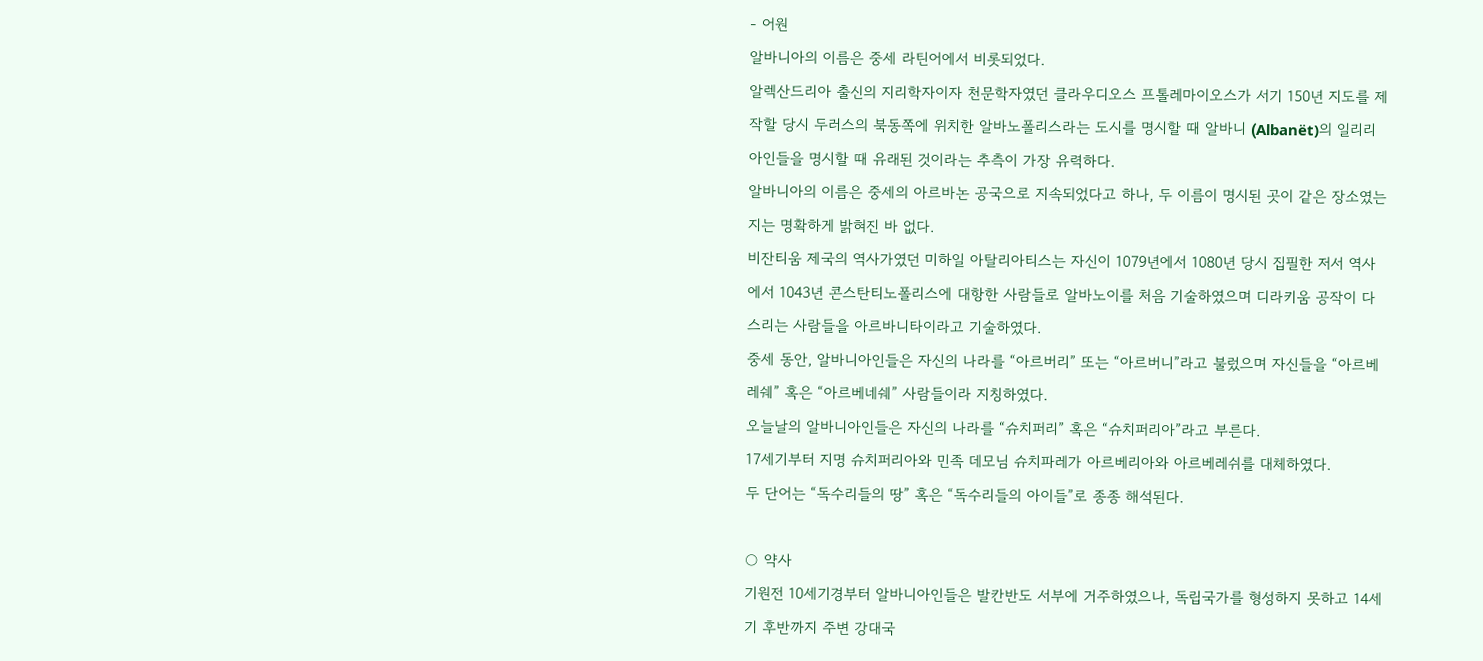- 어원
알바니아의 이름은 중세 라틴어에서 비롯되었다.
알렉산드리아 출신의 지리학자이자 천문학자였던 클라우디오스 프톨레마이오스가 서기 150년 지도를 제작할 당시 두러스의 북동쪽에 위치한 알바노폴리스라는 도시를 명시할 때 알바니 (Albanët)의 일리리아인들을 명시할 때 유래된 것이라는 추측이 가장 유력하다.
알바니아의 이름은 중세의 아르바논 공국으로 지속되었다고 하나, 두 이름이 명시된 곳이 같은 장소였는지는 명확하게 밝혀진 바 없다.
비잔티움 제국의 역사가였던 미하일 아탈리아티스는 자신이 1079년에서 1080년 당시 집필한 저서 역사에서 1043년 콘스탄티노폴리스에 대항한 사람들로 알바노이를 처음 기술하였으며 디라키움 공작이 다스리는 사람들을 아르바니타이라고 기술하였다.
중세 동안, 알바니아인들은 자신의 나라를 “아르버리” 또는 “아르버니”라고 불렀으며 자신들을 “아르베레쉐” 혹은 “아르베네쉐” 사람들이라 지칭하였다.
오늘날의 알바니아인들은 자신의 나라를 “슈치퍼리” 혹은 “슈치퍼리아”라고 부른다.
17세기부터 지명 슈치퍼리아와 민족 데모님 슈치파레가 아르베리아와 아르베레쉬를 대체하였다.
두 단어는 “독수리들의 땅” 혹은 “독수리들의 아이들”로 종종 해석된다.

○ 약사
기원전 10세기경부터 알바니아인들은 발칸반도 서부에 거주하였으나, 독립국가를 형성하지 못하고 14세기 후반까지 주변 강대국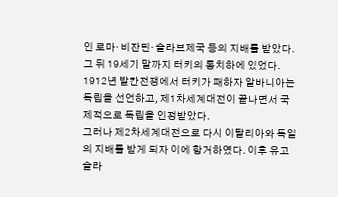인 로마· 비잔틴· 슬라브제국 등의 지배를 받았다. 그 뒤 19세기 말까지 터키의 통치하에 있었다. 1912년 발칸전쟁에서 터키가 패하자 알바니아는 독립을 선언하고, 제1차세계대전이 끝나면서 국제적으로 독립을 인정받았다.
그러나 제2차세계대전으로 다시 이탈리아와 독일의 지배를 받게 되자 이에 항거하였다. 이후 유고슬라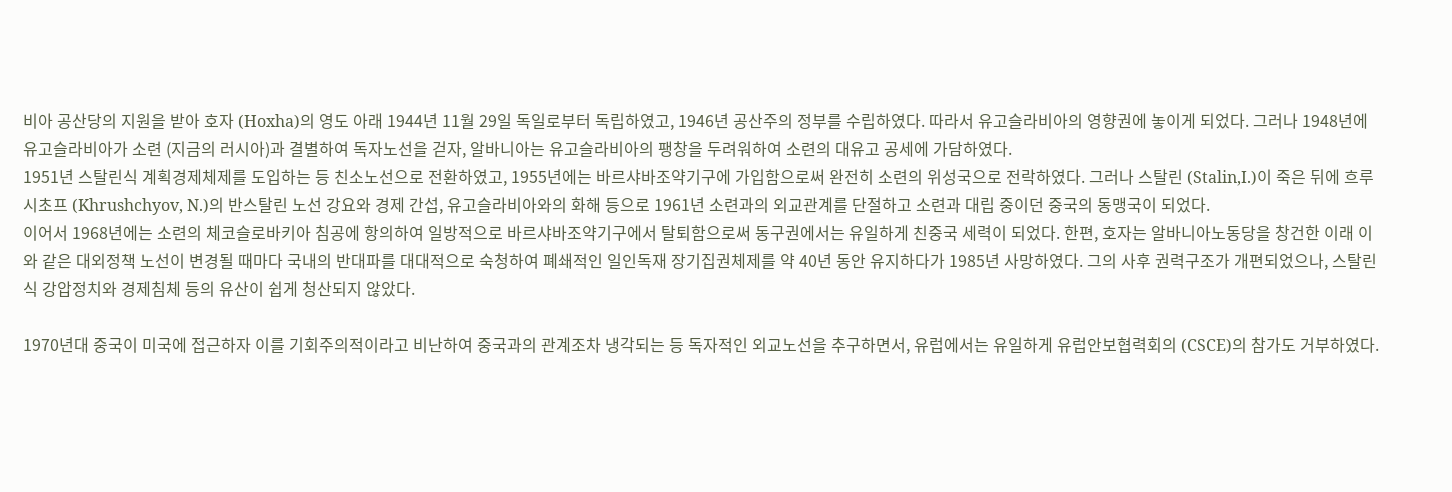비아 공산당의 지원을 받아 호자 (Hoxha)의 영도 아래 1944년 11월 29일 독일로부터 독립하였고, 1946년 공산주의 정부를 수립하였다. 따라서 유고슬라비아의 영향권에 놓이게 되었다. 그러나 1948년에 유고슬라비아가 소련 (지금의 러시아)과 결별하여 독자노선을 걷자, 알바니아는 유고슬라비아의 팽창을 두려워하여 소련의 대유고 공세에 가담하였다.
1951년 스탈린식 계획경제체제를 도입하는 등 친소노선으로 전환하였고, 1955년에는 바르샤바조약기구에 가입함으로써 완전히 소련의 위성국으로 전락하였다. 그러나 스탈린 (Stalin,I.)이 죽은 뒤에 흐루시초프 (Khrushchyov, N.)의 반스탈린 노선 강요와 경제 간섭, 유고슬라비아와의 화해 등으로 1961년 소련과의 외교관계를 단절하고 소련과 대립 중이던 중국의 동맹국이 되었다.
이어서 1968년에는 소련의 체코슬로바키아 침공에 항의하여 일방적으로 바르샤바조약기구에서 탈퇴함으로써 동구권에서는 유일하게 친중국 세력이 되었다. 한편, 호자는 알바니아노동당을 창건한 이래 이와 같은 대외정책 노선이 변경될 때마다 국내의 반대파를 대대적으로 숙청하여 폐쇄적인 일인독재 장기집권체제를 약 40년 동안 유지하다가 1985년 사망하였다. 그의 사후 권력구조가 개편되었으나, 스탈린식 강압정치와 경제침체 등의 유산이 쉽게 청산되지 않았다.

1970년대 중국이 미국에 접근하자 이를 기회주의적이라고 비난하여 중국과의 관계조차 냉각되는 등 독자적인 외교노선을 추구하면서, 유럽에서는 유일하게 유럽안보협력회의 (CSCE)의 참가도 거부하였다.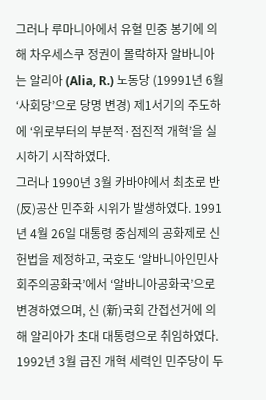그러나 루마니아에서 유혈 민중 봉기에 의해 차우세스쿠 정권이 몰락하자 알바니아는 알리아 (Alia, R.) 노동당 (19991년 6월 ‘사회당’으로 당명 변경) 제1서기의 주도하에 ‘위로부터의 부분적·점진적 개혁’을 실시하기 시작하였다.
그러나 1990년 3월 카바야에서 최초로 반 (反)공산 민주화 시위가 발생하였다. 1991년 4월 26일 대통령 중심제의 공화제로 신헌법을 제정하고, 국호도 ‘알바니아인민사회주의공화국’에서 ‘알바니아공화국’으로 변경하였으며, 신 (新)국회 간접선거에 의해 알리아가 초대 대통령으로 취임하였다.
1992년 3월 급진 개혁 세력인 민주당이 두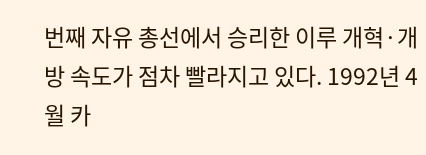번째 자유 총선에서 승리한 이루 개혁·개방 속도가 점차 빨라지고 있다. 1992년 4월 카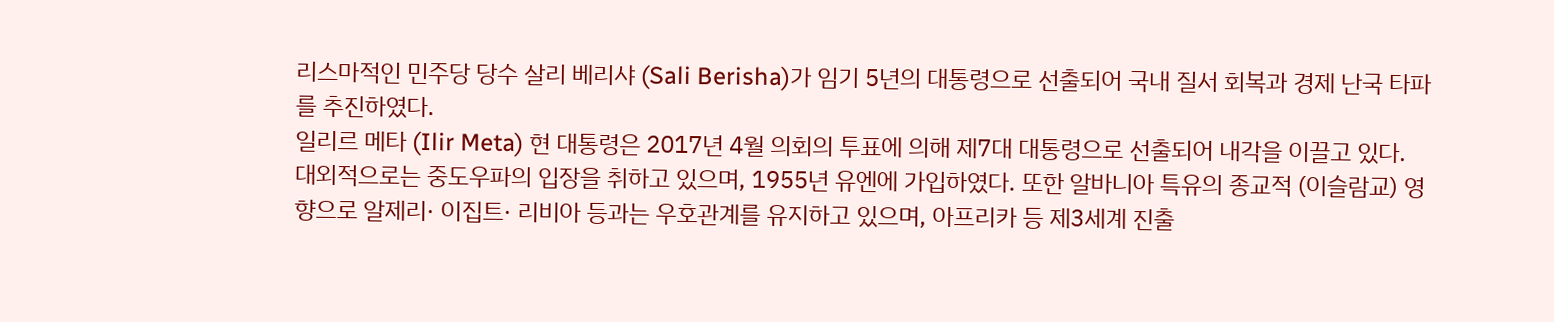리스마적인 민주당 당수 살리 베리샤 (Sali Berisha)가 임기 5년의 대통령으로 선출되어 국내 질서 회복과 경제 난국 타파를 추진하였다.
일리르 메타 (Ilir Meta) 현 대통령은 2017년 4월 의회의 투표에 의해 제7대 대통령으로 선출되어 내각을 이끌고 있다.
대외적으로는 중도우파의 입장을 취하고 있으며, 1955년 유엔에 가입하였다. 또한 알바니아 특유의 종교적 (이슬람교) 영향으로 알제리· 이집트· 리비아 등과는 우호관계를 유지하고 있으며, 아프리카 등 제3세계 진출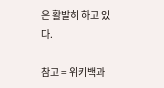은 활발히 하고 있다.

참고 = 위키백과